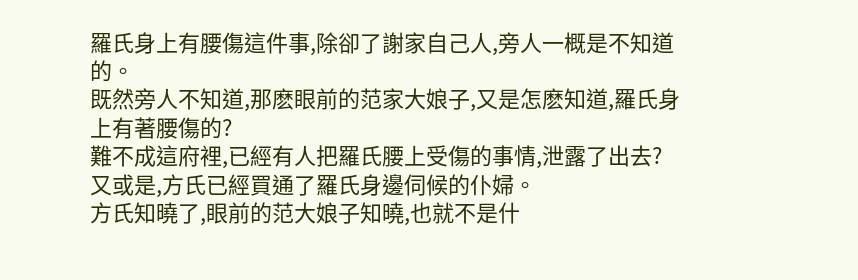羅氏身上有腰傷這件事,除卻了謝家自己人,旁人一概是不知道的。
既然旁人不知道,那麽眼前的范家大娘子,又是怎麽知道,羅氏身上有著腰傷的?
難不成這府裡,已經有人把羅氏腰上受傷的事情,泄露了出去?
又或是,方氏已經買通了羅氏身邊伺候的仆婦。
方氏知曉了,眼前的范大娘子知曉,也就不是什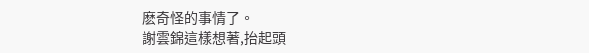麽奇怪的事情了。
謝雲錦這樣想著,抬起頭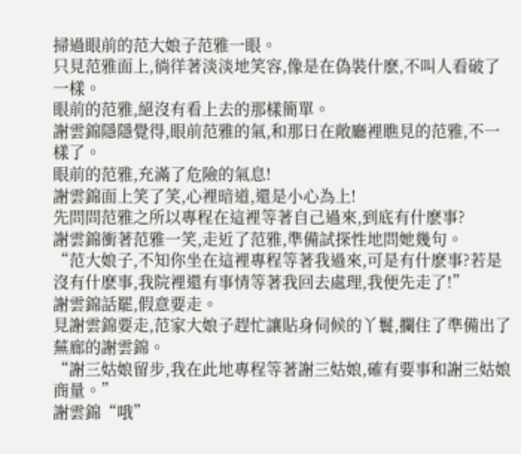掃過眼前的范大娘子范雅一眼。
只見范雅面上,徜徉著淡淡地笑容,像是在偽裝什麽,不叫人看破了一樣。
眼前的范雅,絕沒有看上去的那樣簡單。
謝雲錦隱隱覺得,眼前范雅的氣,和那日在敞廳裡瞧見的范雅,不一樣了。
眼前的范雅,充滿了危險的氣息!
謝雲錦面上笑了笑,心裡暗道,還是小心為上!
先問問范雅之所以專程在這裡等著自己過來,到底有什麽事?
謝雲錦衝著范雅一笑,走近了范雅,準備試探性地問她幾句。
“范大娘子,不知你坐在這裡專程等著我過來,可是有什麽事?若是沒有什麽事,我院裡還有事情等著我回去處理,我便先走了!”
謝雲錦話罷,假意要走。
見謝雲錦要走,范家大娘子趕忙讓貼身伺候的丫鬟,攔住了準備出了蕪廊的謝雲錦。
“謝三姑娘留步,我在此地專程等著謝三姑娘,確有要事和謝三姑娘商量。”
謝雲錦“哦”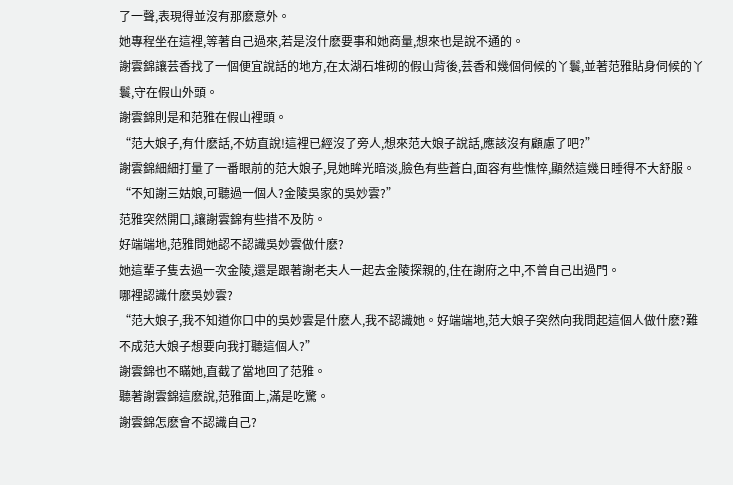了一聲,表現得並沒有那麽意外。
她專程坐在這裡,等著自己過來,若是沒什麽要事和她商量,想來也是說不通的。
謝雲錦讓芸香找了一個便宜說話的地方,在太湖石堆砌的假山背後,芸香和幾個伺候的丫鬟,並著范雅貼身伺候的丫鬟,守在假山外頭。
謝雲錦則是和范雅在假山裡頭。
“范大娘子,有什麽話,不妨直說!這裡已經沒了旁人,想來范大娘子說話,應該沒有顧慮了吧?”
謝雲錦細細打量了一番眼前的范大娘子,見她眸光暗淡,臉色有些蒼白,面容有些憔悴,顯然這幾日睡得不大舒服。
“不知謝三姑娘,可聽過一個人?金陵吳家的吳妙雲?”
范雅突然開口,讓謝雲錦有些措不及防。
好端端地,范雅問她認不認識吳妙雲做什麽?
她這輩子隻去過一次金陵,還是跟著謝老夫人一起去金陵探親的,住在謝府之中,不曾自己出過門。
哪裡認識什麽吳妙雲?
“范大娘子,我不知道你口中的吳妙雲是什麽人,我不認識她。好端端地,范大娘子突然向我問起這個人做什麽?難不成范大娘子想要向我打聽這個人?”
謝雲錦也不瞞她,直截了當地回了范雅。
聽著謝雲錦這麽說,范雅面上,滿是吃驚。
謝雲錦怎麽會不認識自己?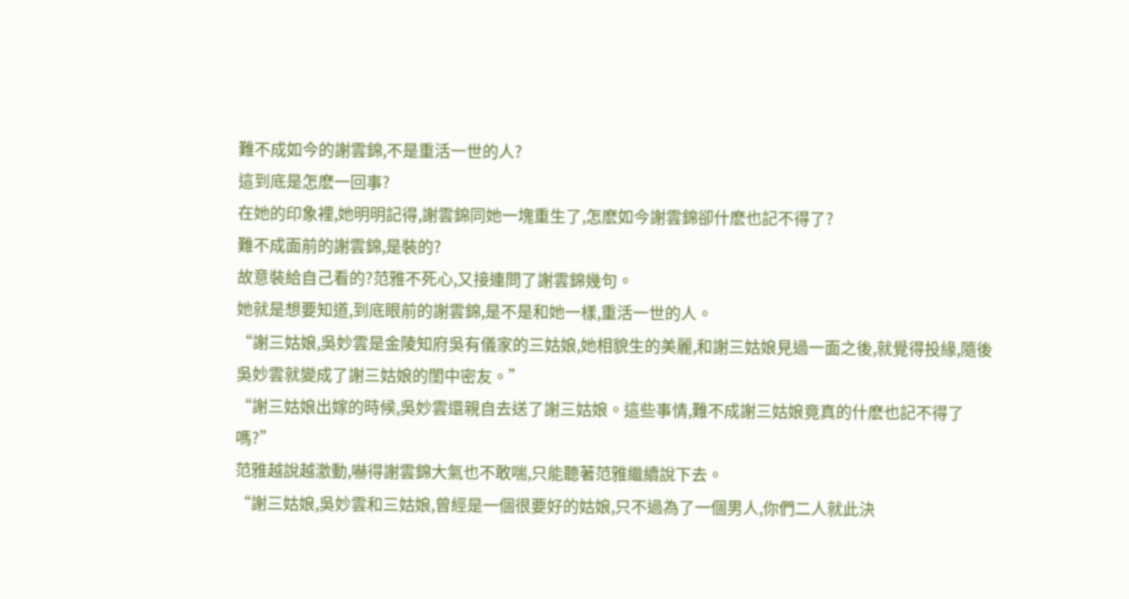難不成如今的謝雲錦,不是重活一世的人?
這到底是怎麽一回事?
在她的印象裡,她明明記得,謝雲錦同她一塊重生了,怎麽如今謝雲錦卻什麽也記不得了?
難不成面前的謝雲錦,是裝的?
故意裝給自己看的?范雅不死心,又接連問了謝雲錦幾句。
她就是想要知道,到底眼前的謝雲錦,是不是和她一樣,重活一世的人。
“謝三姑娘,吳妙雲是金陵知府吳有儀家的三姑娘,她相貌生的美麗,和謝三姑娘見過一面之後,就覺得投緣,隨後吳妙雲就變成了謝三姑娘的閨中密友。”
“謝三姑娘出嫁的時候,吳妙雲還親自去送了謝三姑娘。這些事情,難不成謝三姑娘竟真的什麽也記不得了嗎?”
范雅越說越激動,嚇得謝雲錦大氣也不敢喘,只能聽著范雅繼續說下去。
“謝三姑娘,吳妙雲和三姑娘,曾經是一個很要好的姑娘,只不過為了一個男人,你們二人就此決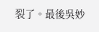裂了。最後吳妙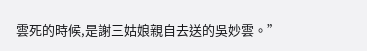雲死的時候,是謝三姑娘親自去送的吳妙雲。”